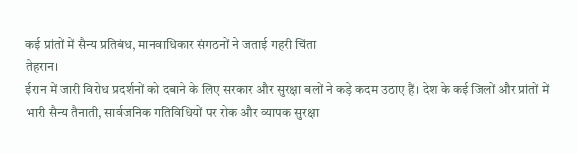कई प्रांतों में सैन्य प्रतिबंध, मानवाधिकार संगठनों ने जताई गहरी चिंता
तेहरान।
ईरान में जारी विरोध प्रदर्शनों को दबाने के लिए सरकार और सुरक्षा बलों ने कड़े कदम उठाए हैं। देश के कई जिलों और प्रांतों में भारी सैन्य तैनाती, सार्वजनिक गतिविधियों पर रोक और व्यापक सुरक्षा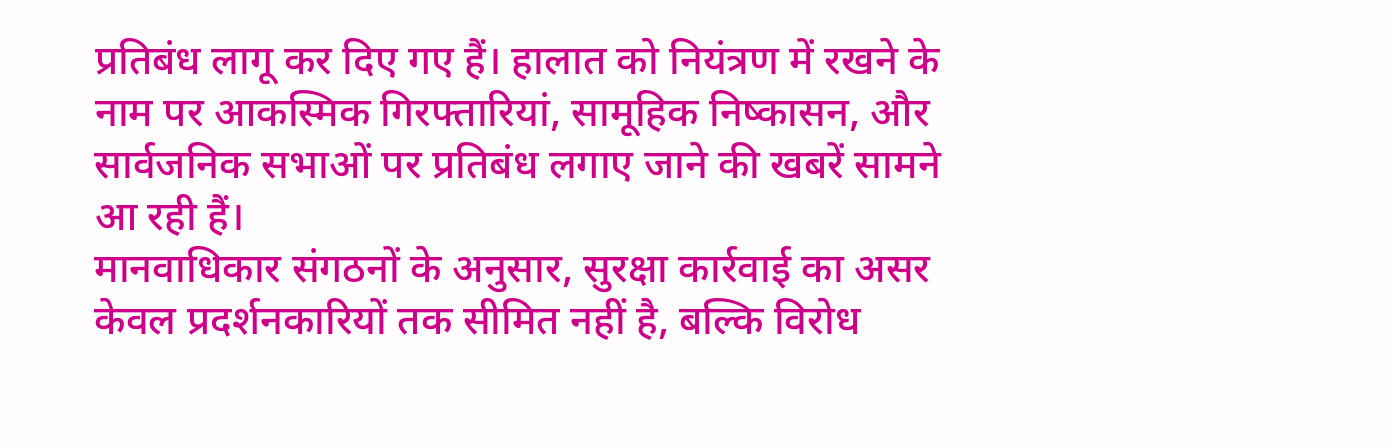प्रतिबंध लागू कर दिए गए हैं। हालात को नियंत्रण में रखने के नाम पर आकस्मिक गिरफ्तारियां, सामूहिक निष्कासन, और सार्वजनिक सभाओं पर प्रतिबंध लगाए जाने की खबरें सामने आ रही हैं।
मानवाधिकार संगठनों के अनुसार, सुरक्षा कार्रवाई का असर केवल प्रदर्शनकारियों तक सीमित नहीं है, बल्कि विरोध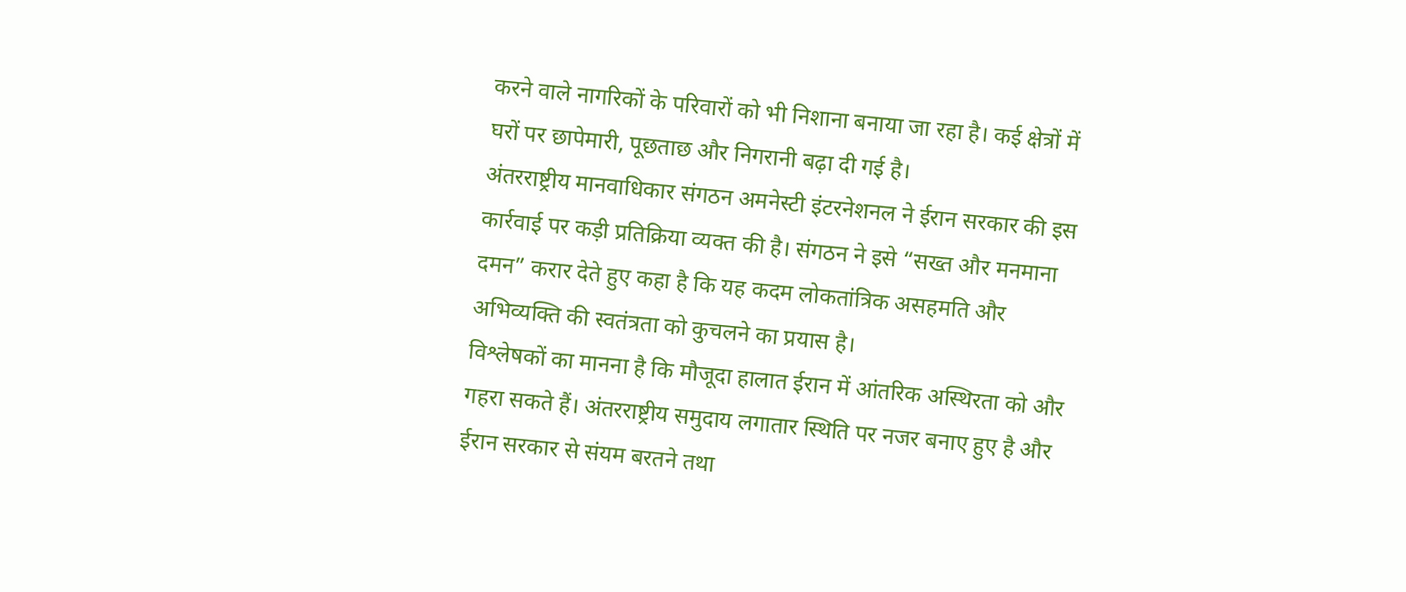करने वाले नागरिकों के परिवारों को भी निशाना बनाया जा रहा है। कई क्षेत्रों में घरों पर छापेमारी, पूछताछ और निगरानी बढ़ा दी गई है।
अंतरराष्ट्रीय मानवाधिकार संगठन अमनेस्टी इंटरनेशनल ने ईरान सरकार की इस कार्रवाई पर कड़ी प्रतिक्रिया व्यक्त की है। संगठन ने इसे “सख्त और मनमाना दमन” करार देते हुए कहा है कि यह कदम लोकतांत्रिक असहमति और अभिव्यक्ति की स्वतंत्रता को कुचलने का प्रयास है।
विश्लेषकों का मानना है कि मौजूदा हालात ईरान में आंतरिक अस्थिरता को और गहरा सकते हैं। अंतरराष्ट्रीय समुदाय लगातार स्थिति पर नजर बनाए हुए है और ईरान सरकार से संयम बरतने तथा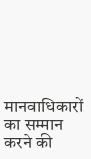मानवाधिकारों का सम्मान करने की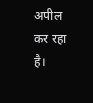अपील कर रहा है।